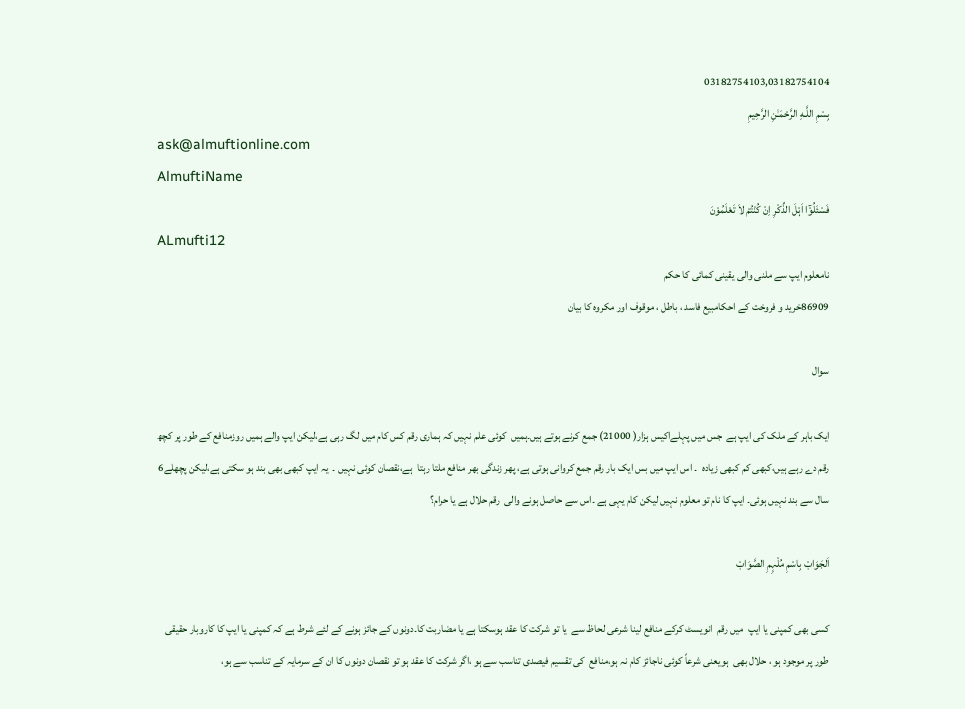03182754103,03182754104
بِسْمِ اللَّـهِ الرَّحْمَـٰنِ الرَّحِيمِ
ask@almuftionline.com
AlmuftiName
فَسْئَلُوْٓا اَہْلَ الذِّکْرِ اِنْ کُنْتُمْ لاَ تَعْلَمُوْنَ
ALmufti12
نامعلوم ایپ سے ملنی والی یقینی کمائی کا حکم
86909خرید و فروخت کے احکامبیع فاسد ، باطل ، موقوف اور مکروہ کا بیان

سوال

ایک باہر کے ملک کی ایپ ہے  جس میں پہلےاکیس ہزار( 21000) جمع کرنے ہوتے ہیں۔ہمیں  کوئی علم نہیں کہ ہماری رقم کس کام میں لگ رہی ہے،لیکن ایپ والے ہمیں روزمنافع کے طور پر کچھ رقم دے رہے ہیں،کبھی کم کبھی زیادہ  ۔ اس ایپ میں بس ایک بار رقم جمع کروانی ہوتی ہے، پھر زندگی بھر منافع ملتا رہتا  ہے،نقصان کوئی نہیں ۔  یہ ایپ کبھی بھی بند ہو سکتی ہے،لیکن پچھلے6 سال سے بند نہیں ہوئی۔ ایپ کا نام تو معلوم نہیں لیکن کام یہی ہے ۔اس سے حاصل ہونے والی  رقم حلال ہے یا حرام؟

اَلجَوَابْ بِاسْمِ مُلْہِمِ الصَّوَابْ

کسی بھی کمپنی یا ایپ  میں رقم  انویسٹ کرکے منافع لینا شرعی لحاظ سے  یا تو شرکت کا عقد ہوسکتا ہے یا مضاربت کا۔دونوں کے جائز ہونے کے لئے شرط ہے کہ کمپنی یا ایپ کا کاروبار حقیقی طور پر موجود ہو ، حلال بھی  ہویعنی شرعاً کوئی ناجائز کام نہ ہو،منافع  کی تقسیم فیصدی تناسب سے ہو ،اگر شرکت کا عقد ہو تو نقصان دونوں کا ان کے سرمایہ کے تناسب سے ہو،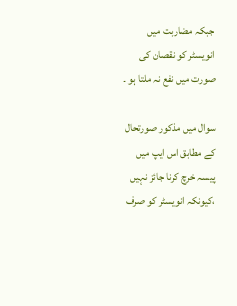جبکہ مضاربت میں انویسٹر کو نقصان کی صورت میں نفع نہ ملتا ہو ۔

سوال میں مذکور صورتحال  کے مطابق اس ایپ میں پیسہ خرچ کرنا جائز نہیں ،کیونکہ انویسٹر کو صرف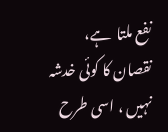نفع ملتا  ہے، نقصان کا کوئی خدشہ نہیں ، اسی طرح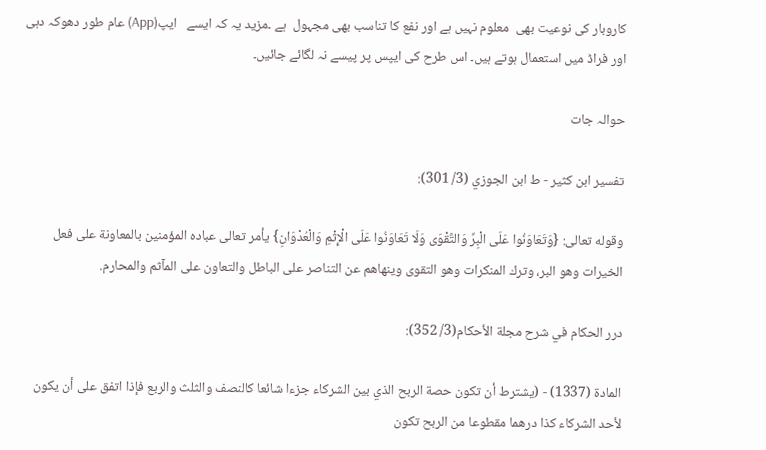کاروبار کی نوعیت بھی  معلوم نہیں ہے اور نفع کا تناسب بھی مجہول  ہے ۔مزید یہ کہ ایسے   ایپ(App) عام طور دھوکہ دہی اور فراڈ میں استعمال ہوتے ہیں۔ اس طرح کی ایپس پر پیسے نہ لگائے جائیں۔

حوالہ جات

تفسير ابن كثير - ط ابن الجوزي (3/ 301):

وقوله تعالى: {وَتَعَاوَنُوا عَلَى الْبِرِّ وَالتَّقْوَى وَلَا تَعَاوَنُوا عَلَى الْإِثْمِ وَالْعُدْوَانِ} يأمر تعالى عباده المؤمنين بالمعاونة على فعل الخيرات وهو البر، وترك المنكرات وهو التقوى ‌وينهاهم ‌عن ‌التناصر على الباطل والتعاون على المآثم والمحارم.

درر الحكام في شرح مجلة الأحكام(3/ 352):

المادة (1337) - (يشترط أن تكون حصة الربح الذي بين الشركاء جزءا شائعا كالنصف والثلث والربع فإذا اتفق على أن يكون لأحد الشركاء كذا درهما مقطوعا من الربح تكون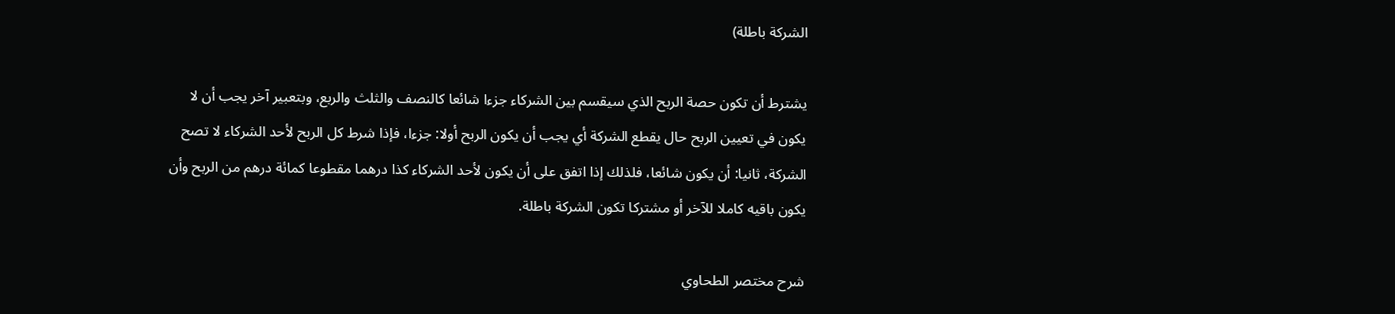الشركة باطلة)

يشترط أن تكون حصة الربح الذي سيقسم بين الشركاء جزءا شائعا كالنصف والثلث والربع، وبتعبير آخر يجب أن لا يكون في تعيين الربح حال يقطع الشركة أي يجب أن يكون الربح أولا: جزءا، فإذا شرط كل الربح لأحد الشركاء لا تصح الشركة، ثانيا: أن يكون شائعا، فلذلك إذا اتفق على أن يكون لأحد الشركاء كذا درهما مقطوعا كمائة درهم من الربح وأن يكون باقيه كاملا للآخر أو مشتركا تكون الشركة باطلة.

شرح مختصر الطحاوي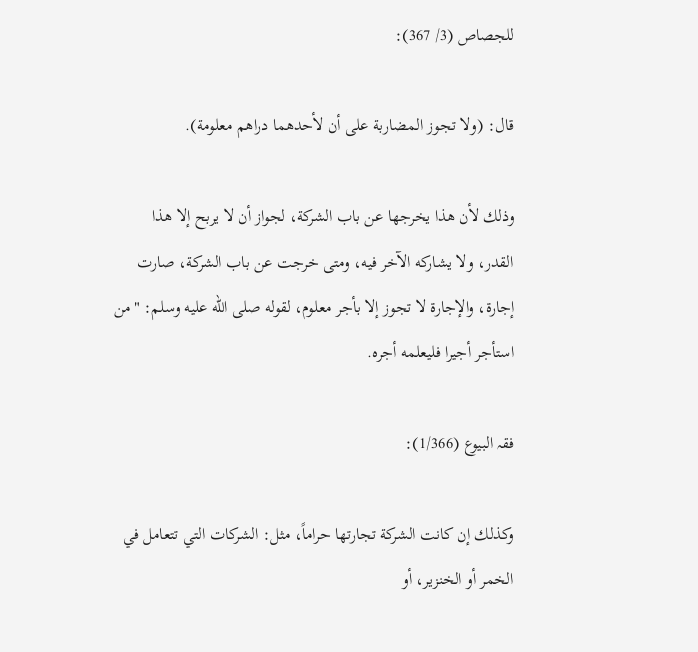للجصاص (3/ 367):

قال: (ولا تجوز المضاربة على أن لأحدهما دراهم معلومة).

وذلك لأن هذا يخرجها عن باب الشركة، لجواز أن لا يربح إلا هذا القدر، ولا يشاركه الآخر فيه، ومتى خرجت عن باب الشركة، صارت إجارة، والإجارة لا تجوز إلا بأجر معلوم، لقوله صلى الله عليه وسلم: "من استأجر أجيرا فليعلمه أجره.

فقہ البیوع (1/366):

وكذلك إن كانت الشركة تجارتها حراماً، مثل: الشركات التي تتعامل في الخمر أو الخنزير، أو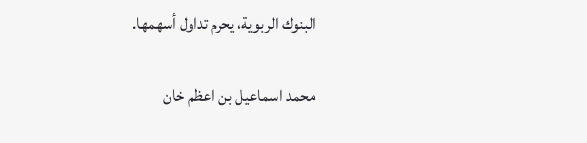البنوك الربوية، يحرم تداول أسهمها.

محمد اسماعیل بن اعظم خان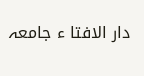دار الافتا ء جامعہ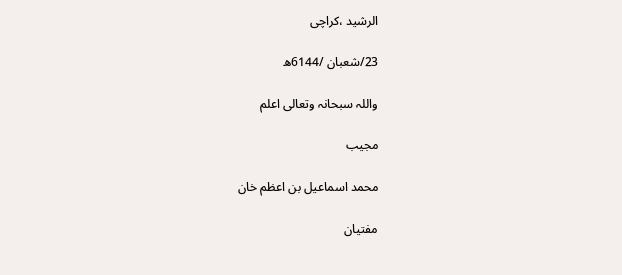الرشید ،کراچی

23/شعبان /6144ھ

واللہ سبحانہ وتعالی اعلم

مجیب

محمد اسماعیل بن اعظم خان

مفتیان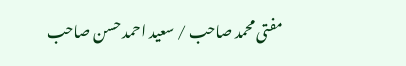مفتی محمد صاحب / سعید احمد حسن صاحب